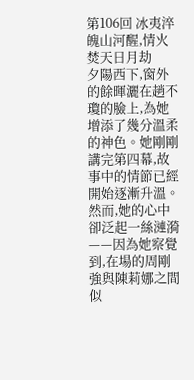第106回 冰夷淬魄山河醒,情火焚天日月劫
夕陽西下,窗外的餘暉灑在趙不瓊的臉上,為她增添了幾分溫柔的神色。她剛剛講完第四幕,故事中的情節已經開始逐漸升溫。然而,她的心中卻泛起一絲漣漪——因為她察覺到,在場的周剛強與陳莉娜之間似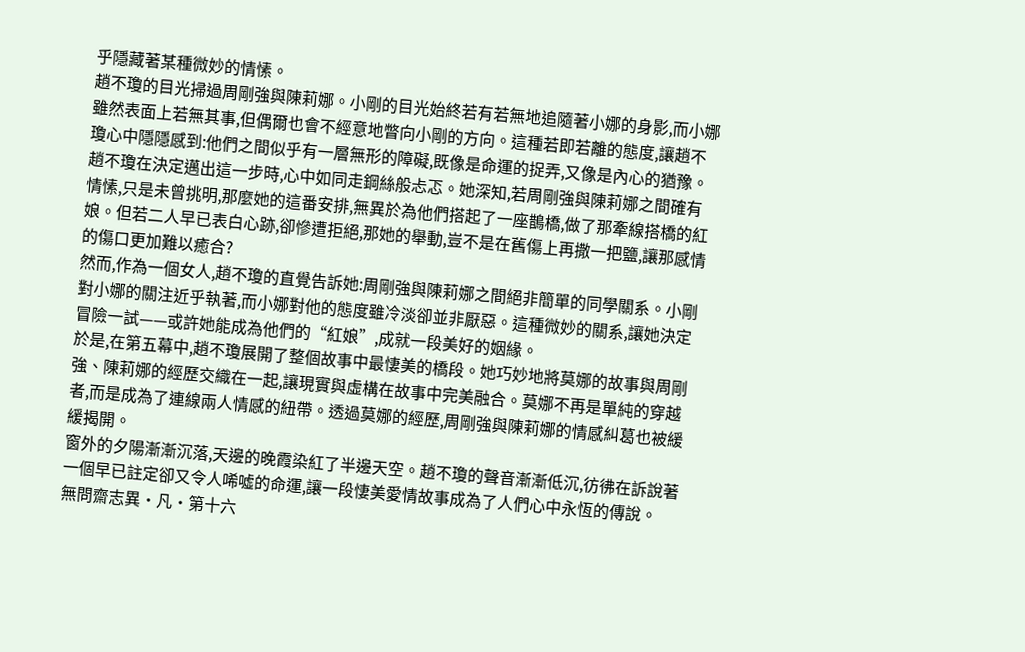乎隱藏著某種微妙的情愫。
趙不瓊的目光掃過周剛強與陳莉娜。小剛的目光始終若有若無地追隨著小娜的身影,而小娜雖然表面上若無其事,但偶爾也會不經意地瞥向小剛的方向。這種若即若離的態度,讓趙不瓊心中隱隱感到:他們之間似乎有一層無形的障礙,既像是命運的捉弄,又像是內心的猶豫。
趙不瓊在決定邁出這一步時,心中如同走鋼絲般忐忑。她深知,若周剛強與陳莉娜之間確有情愫,只是未曾挑明,那麼她的這番安排,無異於為他們搭起了一座鵲橋,做了那牽線搭橋的紅娘。但若二人早已表白心跡,卻慘遭拒絕,那她的舉動,豈不是在舊傷上再撒一把鹽,讓那感情的傷口更加難以癒合?
然而,作為一個女人,趙不瓊的直覺告訴她:周剛強與陳莉娜之間絕非簡單的同學關系。小剛對小娜的關注近乎執著,而小娜對他的態度雖冷淡卻並非厭惡。這種微妙的關系,讓她決定冒險一試——或許她能成為他們的“紅娘”,成就一段美好的姻緣。
於是,在第五幕中,趙不瓊展開了整個故事中最悽美的橋段。她巧妙地將莫娜的故事與周剛強、陳莉娜的經歷交織在一起,讓現實與虛構在故事中完美融合。莫娜不再是單純的穿越者,而是成為了連線兩人情感的紐帶。透過莫娜的經歷,周剛強與陳莉娜的情感糾葛也被緩緩揭開。
窗外的夕陽漸漸沉落,天邊的晚霞染紅了半邊天空。趙不瓊的聲音漸漸低沉,彷彿在訴說著一個早已註定卻又令人唏噓的命運,讓一段悽美愛情故事成為了人們心中永恆的傳說。
無問齋志異·凡·第十六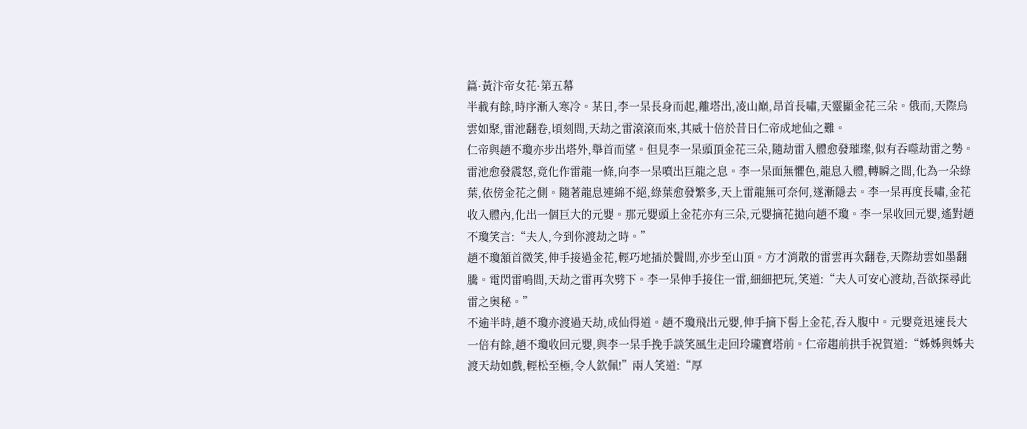篇·黃汴帝女花·第五幕
半載有餘,時序漸入寒冷。某日,李一杲長身而起,離塔出,凌山巔,昂首長嘯,天靈顯金花三朵。俄而,天際烏雲如聚,雷池翻卷,頃刻間,天劫之雷滾滾而來,其威十倍於昔日仁帝成地仙之難。
仁帝與趙不瓊亦步出塔外,舉首而望。但見李一杲頭頂金花三朵,隨劫雷入體愈發璀璨,似有吞噬劫雷之勢。雷池愈發震怒,竟化作雷龍一條,向李一杲噴出巨龍之息。李一杲面無懼色,龍息入體,轉瞬之間,化為一朵綠葉,依傍金花之側。隨著龍息連綿不絕,綠葉愈發繁多,天上雷龍無可奈何,遂漸隱去。李一杲再度長嘯,金花收入體內,化出一個巨大的元嬰。那元嬰頭上金花亦有三朵,元嬰摘花拋向趙不瓊。李一杲收回元嬰,遙對趙不瓊笑言:“夫人,今到你渡劫之時。”
趙不瓊頷首微笑,伸手接過金花,輕巧地插於鬢間,亦步至山頂。方才消散的雷雲再次翻卷,天際劫雲如墨翻騰。電閃雷鳴間,天劫之雷再次劈下。李一杲伸手接住一雷,細細把玩,笑道:“夫人可安心渡劫,吾欲探尋此雷之奧秘。”
不逾半時,趙不瓊亦渡過天劫,成仙得道。趙不瓊飛出元嬰,伸手摘下髻上金花,吞入腹中。元嬰竟迅速長大一倍有餘,趙不瓊收回元嬰,與李一杲手挽手談笑風生走回玲瓏寶塔前。仁帝趨前拱手祝賀道:“姊姊與姊夫渡天劫如戲,輕松至極,令人欽佩!”兩人笑道:“厚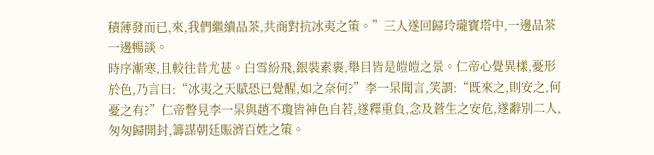積薄發而已,來,我們繼續品茶,共商對抗冰夷之策。”三人遂回歸玲瓏寶塔中,一邊品茶一邊暢談。
時序漸寒,且較往昔尤甚。白雪紛飛,銀裝素裹,舉目皆是皚皚之景。仁帝心覺異樣,憂形於色,乃言曰:“冰夷之天賦恐已覺醒,如之奈何?”李一杲聞言,笑謂:“既來之,則安之,何憂之有?”仁帝瞥見李一杲與趙不瓊皆神色自若,遂釋重負,念及蒼生之安危,遂辭別二人,匆匆歸開封,籌謀朝廷賑濟百姓之策。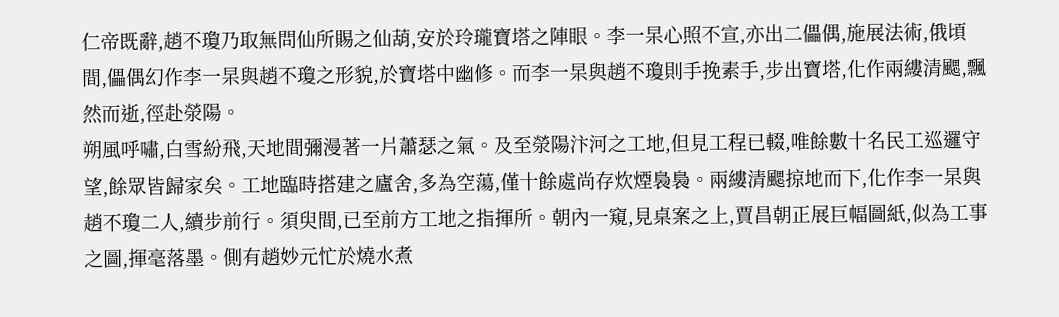仁帝既辭,趙不瓊乃取無問仙所賜之仙葫,安於玲瓏寶塔之陣眼。李一杲心照不宣,亦出二儡偶,施展法術,俄頃間,儡偶幻作李一杲與趙不瓊之形貌,於寶塔中幽修。而李一杲與趙不瓊則手挽素手,步出寶塔,化作兩縷清颸,飄然而逝,徑赴滎陽。
朔風呼嘯,白雪紛飛,天地間彌漫著一片蕭瑟之氣。及至滎陽汴河之工地,但見工程已輟,唯餘數十名民工巡邏守望,餘眾皆歸家矣。工地臨時搭建之廬舍,多為空蕩,僅十餘處尚存炊煙裊裊。兩縷清颸掠地而下,化作李一杲與趙不瓊二人,續步前行。須臾間,已至前方工地之指揮所。朝內一窺,見桌案之上,賈昌朝正展巨幅圖紙,似為工事之圖,揮毫落墨。側有趙妙元忙於燒水煮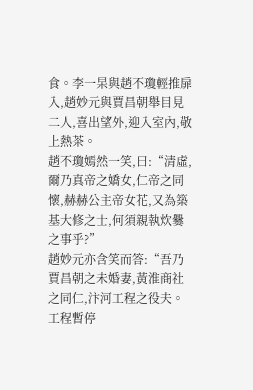食。李一杲與趙不瓊輕推扉入,趙妙元與賈昌朝舉目見二人,喜出望外,迎入室內,敬上熱茶。
趙不瓊嫣然一笑,曰:“清虛,爾乃真帝之嬌女,仁帝之同懷,赫赫公主帝女花,又為築基大修之士,何須親執炊爨之事乎?”
趙妙元亦含笑而答:“吾乃賈昌朝之未婚妻,黃淮商社之同仁,汴河工程之役夫。工程暫停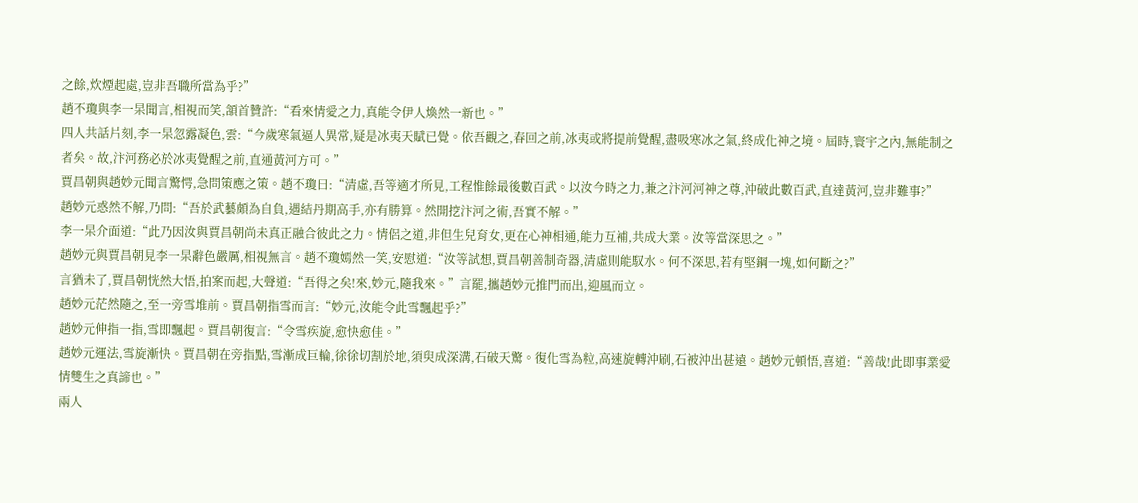之餘,炊煙起處,豈非吾職所當為乎?”
趙不瓊與李一杲聞言,相視而笑,頷首贊許:“看來情愛之力,真能令伊人煥然一新也。”
四人共話片刻,李一杲忽露凝色,雲:“今歲寒氣逼人異常,疑是冰夷天賦已覺。依吾觀之,春回之前,冰夷或將提前覺醒,盡吸寒冰之氣,終成化神之境。屆時,寰宇之內,無能制之者矣。故,汴河務必於冰夷覺醒之前,直通黃河方可。”
賈昌朝與趙妙元聞言驚愕,急問策應之策。趙不瓊曰:“清虛,吾等適才所見,工程惟餘最後數百武。以汝今時之力,兼之汴河河神之尊,沖破此數百武,直達黃河,豈非難事?”
趙妙元惑然不解,乃問:“吾於武藝頗為自負,遇結丹期高手,亦有勝算。然開挖汴河之術,吾實不解。”
李一杲介面道:“此乃因汝與賈昌朝尚未真正融合彼此之力。情侶之道,非但生兒育女,更在心神相通,能力互補,共成大業。汝等當深思之。”
趙妙元與賈昌朝見李一杲辭色嚴厲,相視無言。趙不瓊嫣然一笑,安慰道:“汝等試想,賈昌朝善制奇器,清虛則能馭水。何不深思,若有堅鋼一塊,如何斷之?”
言猶未了,賈昌朝恍然大悟,拍案而起,大聲道:“吾得之矣!來,妙元,隨我來。”言罷,攜趙妙元推門而出,迎風而立。
趙妙元茫然隨之,至一旁雪堆前。賈昌朝指雪而言:“妙元,汝能令此雪飄起乎?”
趙妙元伸指一指,雪即飄起。賈昌朝復言:“令雪疾旋,愈快愈佳。”
趙妙元運法,雪旋漸快。賈昌朝在旁指點,雪漸成巨輪,徐徐切割於地,須臾成深溝,石破天驚。復化雪為粒,高速旋轉沖刷,石被沖出甚遠。趙妙元頓悟,喜道:“善哉!此即事業愛情雙生之真諦也。”
兩人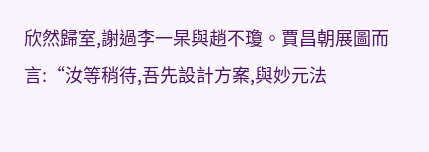欣然歸室,謝過李一杲與趙不瓊。賈昌朝展圖而言:“汝等稍待,吾先設計方案,與妙元法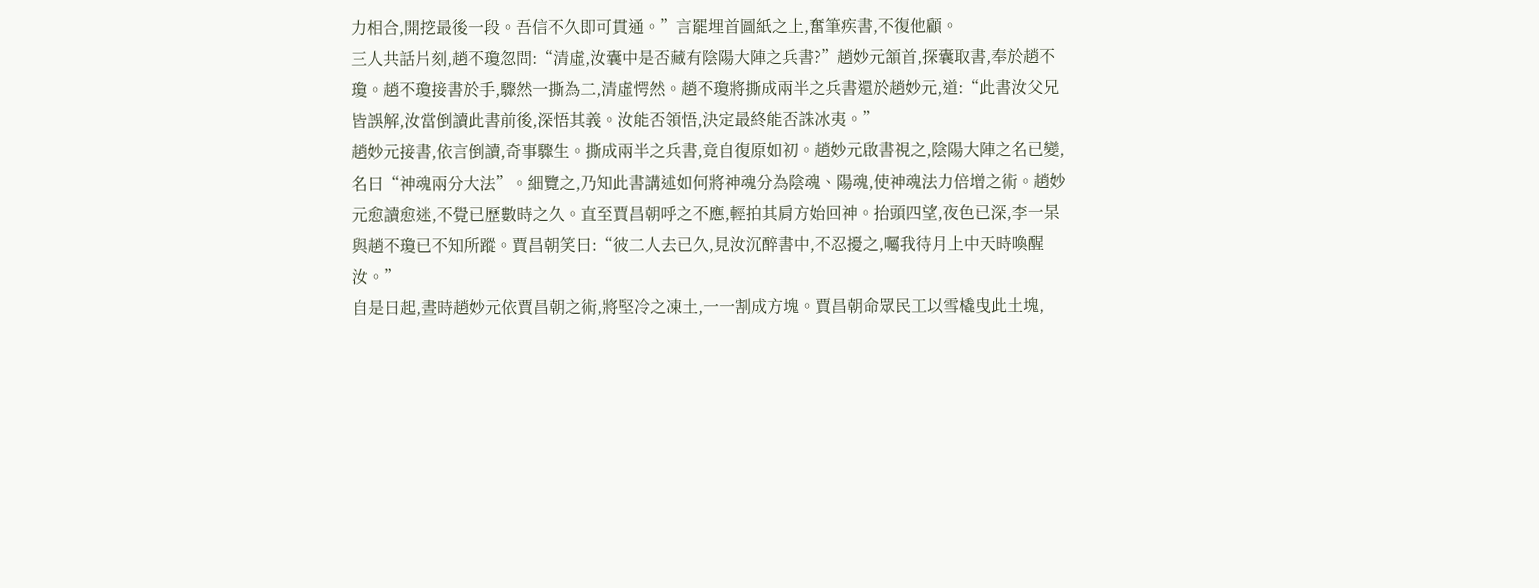力相合,開挖最後一段。吾信不久即可貫通。”言罷埋首圖紙之上,奮筆疾書,不復他顧。
三人共話片刻,趙不瓊忽問:“清虛,汝囊中是否藏有陰陽大陣之兵書?”趙妙元頷首,探囊取書,奉於趙不瓊。趙不瓊接書於手,驟然一撕為二,清虛愕然。趙不瓊將撕成兩半之兵書還於趙妙元,道:“此書汝父兄皆誤解,汝當倒讀此書前後,深悟其義。汝能否領悟,決定最終能否誅冰夷。”
趙妙元接書,依言倒讀,奇事驟生。撕成兩半之兵書,竟自復原如初。趙妙元啟書視之,陰陽大陣之名已變,名曰“神魂兩分大法”。細覽之,乃知此書講述如何將神魂分為陰魂、陽魂,使神魂法力倍增之術。趙妙元愈讀愈迷,不覺已歷數時之久。直至賈昌朝呼之不應,輕拍其肩方始回神。抬頭四望,夜色已深,李一杲與趙不瓊已不知所蹤。賈昌朝笑曰:“彼二人去已久,見汝沉醉書中,不忍擾之,囑我待月上中天時喚醒汝。”
自是日起,晝時趙妙元依賈昌朝之術,將堅冷之凍土,一一割成方塊。賈昌朝命眾民工以雪橇曳此土塊,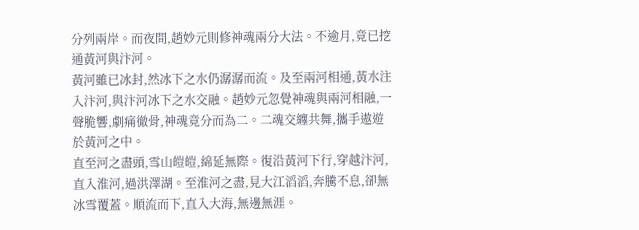分列兩岸。而夜間,趙妙元則修神魂兩分大法。不逾月,竟已挖通黃河與汴河。
黃河雖已冰封,然冰下之水仍潺潺而流。及至兩河相通,黃水注入汴河,與汴河冰下之水交融。趙妙元忽覺神魂與兩河相融,一聲脆響,劇痛徹骨,神魂竟分而為二。二魂交纏共舞,攜手遨遊於黃河之中。
直至河之盡頭,雪山皚皚,綿延無際。復沿黃河下行,穿越汴河,直入淮河,過洪澤湖。至淮河之盡,見大江滔滔,奔騰不息,卻無冰雪覆蓋。順流而下,直入大海,無邊無涯。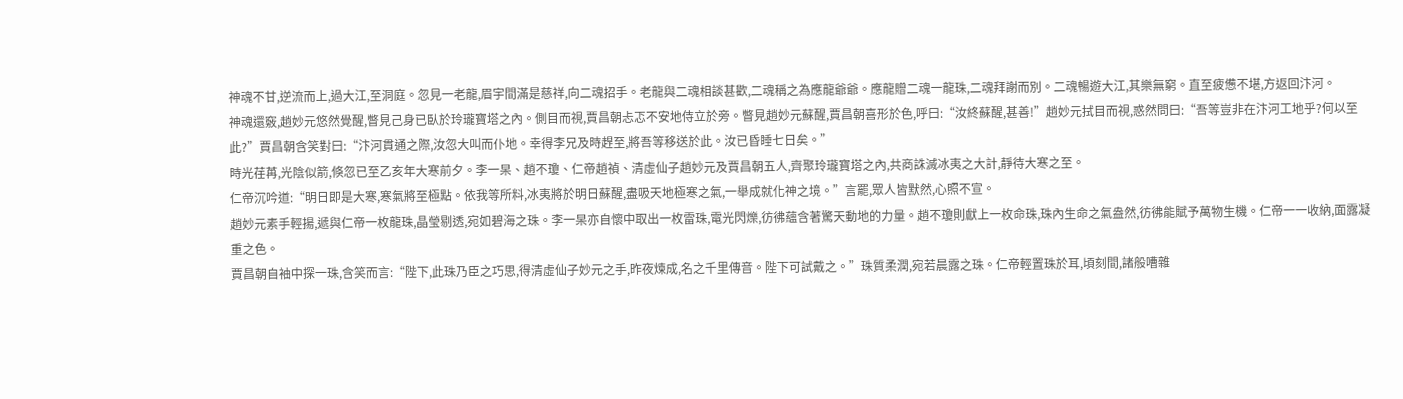神魂不甘,逆流而上,過大江,至洞庭。忽見一老龍,眉宇間滿是慈祥,向二魂招手。老龍與二魂相談甚歡,二魂稱之為應龍爺爺。應龍贈二魂一龍珠,二魂拜謝而別。二魂暢遊大江,其樂無窮。直至疲憊不堪,方返回汴河。
神魂還竅,趙妙元悠然覺醒,瞥見己身已臥於玲瓏寶塔之內。側目而視,賈昌朝忐忑不安地侍立於旁。瞥見趙妙元蘇醒,賈昌朝喜形於色,呼曰:“汝終蘇醒,甚善!”趙妙元拭目而視,惑然問曰:“吾等豈非在汴河工地乎?何以至此?”賈昌朝含笑對曰:“汴河貫通之際,汝忽大叫而仆地。幸得李兄及時趕至,將吾等移送於此。汝已昏睡七日矣。”
時光荏苒,光陰似箭,倏忽已至乙亥年大寒前夕。李一杲、趙不瓊、仁帝趙禎、清虛仙子趙妙元及賈昌朝五人,齊聚玲瓏寶塔之內,共商誅滅冰夷之大計,靜待大寒之至。
仁帝沉吟道:“明日即是大寒,寒氣將至極點。依我等所料,冰夷將於明日蘇醒,盡吸天地極寒之氣,一舉成就化神之境。”言罷,眾人皆默然,心照不宣。
趙妙元素手輕揚,遞與仁帝一枚龍珠,晶瑩剔透,宛如碧海之珠。李一杲亦自懷中取出一枚雷珠,電光閃爍,彷彿蘊含著驚天動地的力量。趙不瓊則獻上一枚命珠,珠內生命之氣盎然,彷彿能賦予萬物生機。仁帝一一收納,面露凝重之色。
賈昌朝自袖中探一珠,含笑而言:“陛下,此珠乃臣之巧思,得清虛仙子妙元之手,昨夜煉成,名之千里傳音。陛下可試戴之。”珠質柔潤,宛若晨露之珠。仁帝輕置珠於耳,頃刻間,諸般嘈雜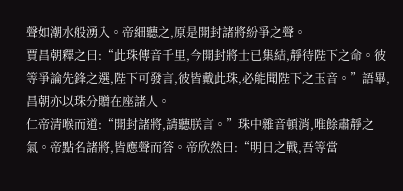聲如潮水般湧入。帝細聽之,原是開封諸將紛爭之聲。
賈昌朝釋之曰:“此珠傳音千里,今開封將士已集結,靜待陛下之命。彼等爭論先鋒之選,陛下可發言,彼皆戴此珠,必能聞陛下之玉音。”語畢,昌朝亦以珠分贈在座諸人。
仁帝清喉而道:“開封諸將,請聽朕言。”珠中雜音頓消,唯餘肅靜之氣。帝點名諸將,皆應聲而答。帝欣然曰:“明日之戰,吾等當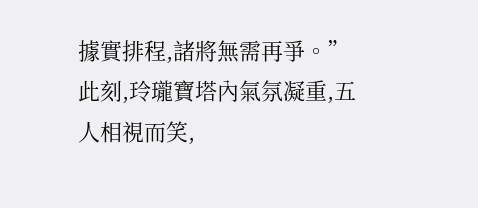據實排程,諸將無需再爭。”
此刻,玲瓏寶塔內氣氛凝重,五人相視而笑,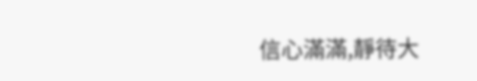信心滿滿,靜待大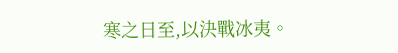寒之日至,以決戰冰夷。